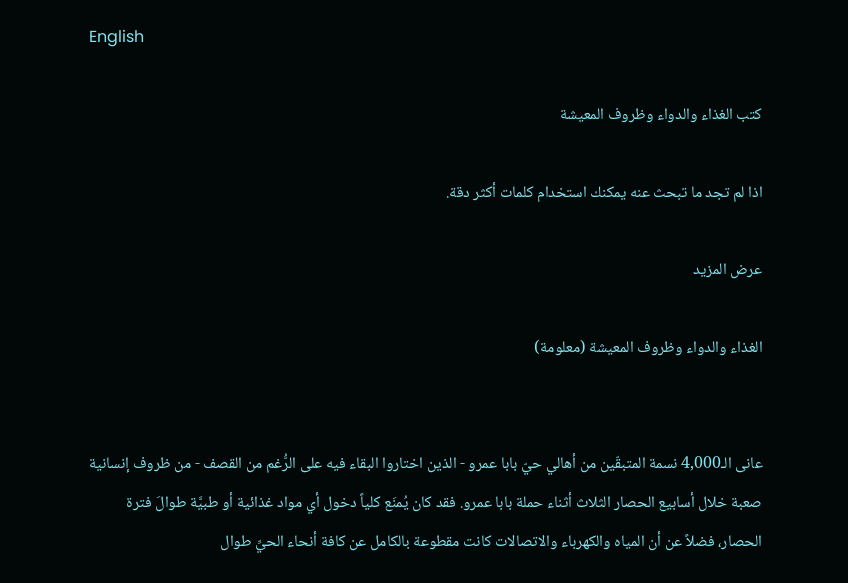English

كتب الغذاء والدواء وظروف المعيشة

اذا لم تجد ما تبحث عنه يمكنك استخدام كلمات أكثر دقة.

عرض المزيد

الغذاء والدواء وظروف المعيشة (معلومة)


عانى الـ4,000 نسمة المتبقّين من أهالي حيّ بابا عمرو - الذين اختاروا البقاء فيه على الرُّغم من القصف - من ظروف إنسانية صعبة خلال أسابيع الحصار الثلاث أثناء حملة بابا عمرو. فقد كان يُمنَع كلياً دخول أي مواد غذائية أو طبيَّة طوالَ فترة الحصار، فضلاً عن أن المياه والكهرباء والاتصالات كانت مقطوعة بالكامل عن كافة أنحاء الحيِّ طوال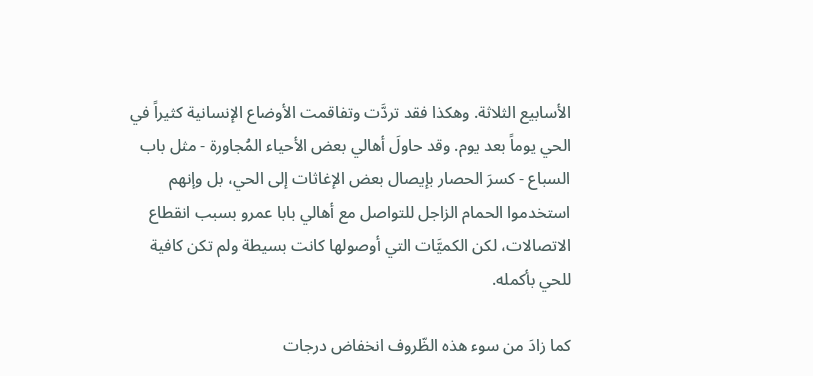الأسابيع الثلاثة. وهكذا فقد تردَّت وتفاقمت الأوضاع الإنسانية كثيراً في الحي يوماً بعد يوم. وقد حاولَ أهالي بعض الأحياء المُجاورة - مثل باب السباع - كسرَ الحصار بإيصال بعض الإغاثات إلى الحي، بل وإنهم استخدموا الحمام الزاجل للتواصل مع أهالي بابا عمرو بسبب انقطاع الاتصالات، لكن الكميَّات التي أوصولها كانت بسيطة ولم تكن كافية للحي بأكمله.

كما زادَ من سوء هذه الظّروف انخفاض درجات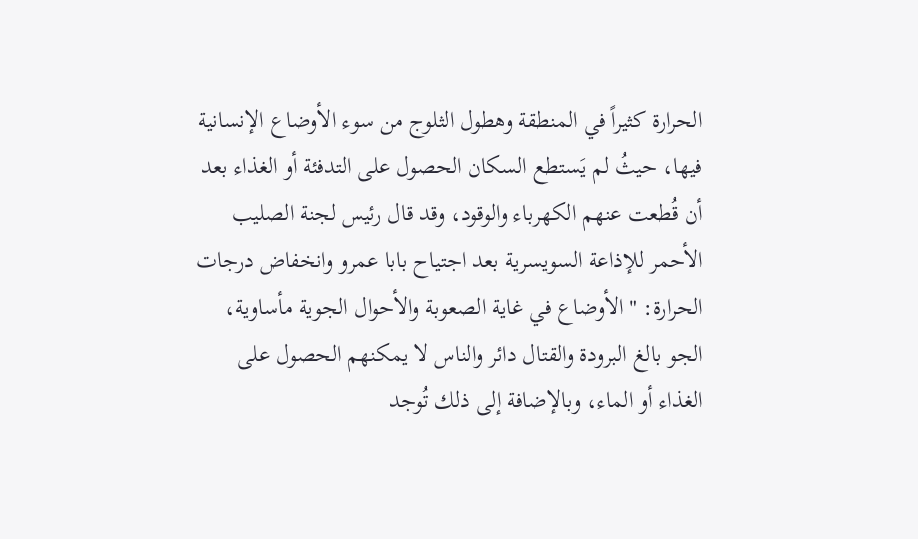الحرارة كثيراً في المنطقة وهطول الثلوج من سوء الأوضاع الإنسانية فيها، حيثُ لم يَستطع السكان الحصول على التدفئة أو الغذاء بعد أن قُطعت عنهم الكهرباء والوقود، وقد قال رئيس لجنة الصليب الأحمر للإذاعة السويسرية بعد اجتياح بابا عمرو وانخفاض درجات الحرارة: "الأوضاع في غاية الصعوبة والأحوال الجوية مأساوية، الجو بالغ البرودة والقتال دائر والناس لا يمكنهم الحصول على الغذاء أو الماء، وبالإضافة إلى ذلك تُوجد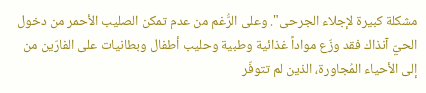مشكلة كبيرة لإجلاء الجرحى". وعلى الرُّغم من عدم تمكن الصليب الأحمر من دخول الحيّ آنذاك فقد وزّع مواداً غذائية وطبية وحليب أطفال وبطانيات على الفارّين من إلى الأحياء المُجاورة، الذين لم تتوفّر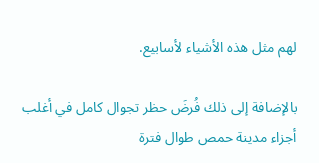لهم مثل هذه الأشياء لأسابيع.

بالإضافة إلى ذلك فُرضَ حظر تجوال كامل في أغلب أجزاء مدينة حمص طوال فترة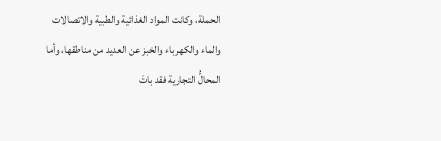الحملة، وكانت المواد الغذائية والطبية والاتصالات والماء والكهرباء والخبز عن العديد من مناطقها، وأما المحالُّ التجارية فقد باتَ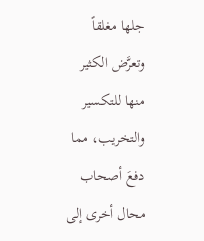جلها مغلقاً وتعرَّض الكثير منها للتكسير والتخريب، مما دفعَ أصحاب محال أخرى إلى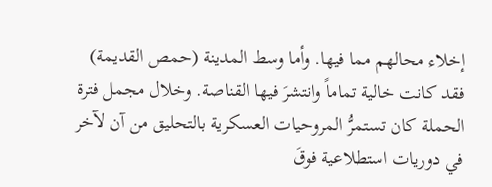إخلاء محالهم مما فيها. وأما وسط المدينة (حمص القديمة) فقد كانت خالية تماماً وانتشرَ فيها القناصة. وخلال مجمل فترة الحملة كان تستمرُّ المروحيات العسكرية بالتحليق من آن لآخر في دوريات استطلاعية فوقَ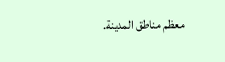معظم مناطق المدينة.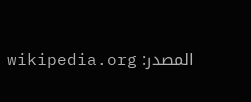المصدر: wikipedia.org